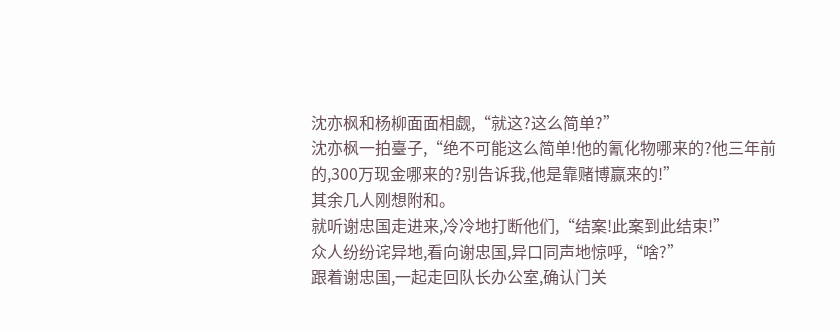沈亦枫和杨柳面面相觑,“就这?这么简单?”
沈亦枫一拍臺子,“绝不可能这么简单!他的氰化物哪来的?他三年前的,300万现金哪来的?别告诉我,他是靠赌博赢来的!”
其余几人刚想附和。
就听谢忠国走进来,冷冷地打断他们,“结案!此案到此结束!”
众人纷纷诧异地,看向谢忠国,异口同声地惊呼,“啥?”
跟着谢忠国,一起走回队长办公室,确认门关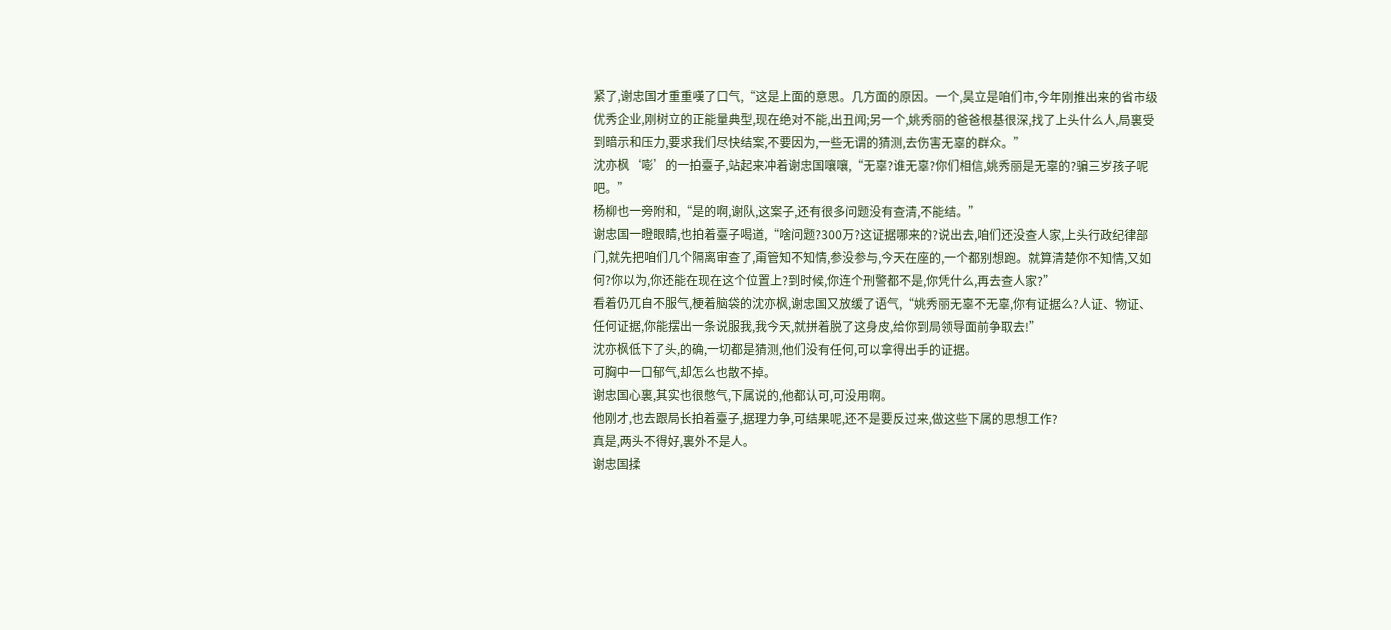紧了,谢忠国才重重嘆了口气,“这是上面的意思。几方面的原因。一个,昊立是咱们市,今年刚推出来的省市级优秀企业,刚树立的正能量典型,现在绝对不能,出丑闻;另一个,姚秀丽的爸爸根基很深,找了上头什么人,局裏受到暗示和压力,要求我们尽快结案,不要因为,一些无谓的猜测,去伤害无辜的群众。”
沈亦枫‘嘭’的一拍臺子,站起来冲着谢忠国嚷嚷,“无辜?谁无辜?你们相信,姚秀丽是无辜的?骗三岁孩子呢吧。”
杨柳也一旁附和,“是的啊,谢队,这案子,还有很多问题没有查清,不能结。”
谢忠国一瞪眼睛,也拍着臺子喝道,“啥问题?300万?这证据哪来的?说出去,咱们还没查人家,上头行政纪律部门,就先把咱们几个隔离审查了,甭管知不知情,参没参与,今天在座的,一个都别想跑。就算清楚你不知情,又如何?你以为,你还能在现在这个位置上?到时候,你连个刑警都不是,你凭什么,再去查人家?”
看着仍兀自不服气,梗着脑袋的沈亦枫,谢忠国又放缓了语气,“姚秀丽无辜不无辜,你有证据么?人证、物证、任何证据,你能摆出一条说服我,我今天,就拼着脱了这身皮,给你到局领导面前争取去!”
沈亦枫低下了头,的确,一切都是猜测,他们没有任何,可以拿得出手的证据。
可胸中一口郁气,却怎么也散不掉。
谢忠国心裏,其实也很憋气,下属说的,他都认可,可没用啊。
他刚才,也去跟局长拍着臺子,据理力争,可结果呢,还不是要反过来,做这些下属的思想工作?
真是,两头不得好,裏外不是人。
谢忠国揉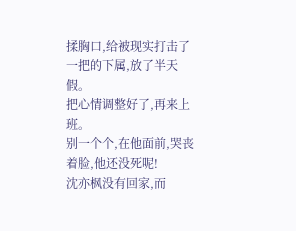揉胸口,给被现实打击了一把的下属,放了半天假。
把心情调整好了,再来上班。
别一个个,在他面前,哭丧着脸,他还没死呢!
沈亦枫没有回家,而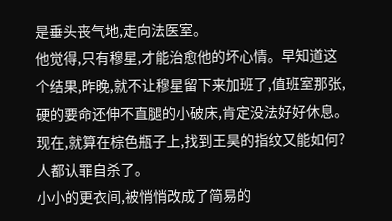是垂头丧气地,走向法医室。
他觉得,只有穆星,才能治愈他的坏心情。早知道这个结果,昨晚,就不让穆星留下来加班了,值班室那张,硬的要命还伸不直腿的小破床,肯定没法好好休息。
现在,就算在棕色瓶子上,找到王昊的指纹又能如何?人都认罪自杀了。
小小的更衣间,被悄悄改成了简易的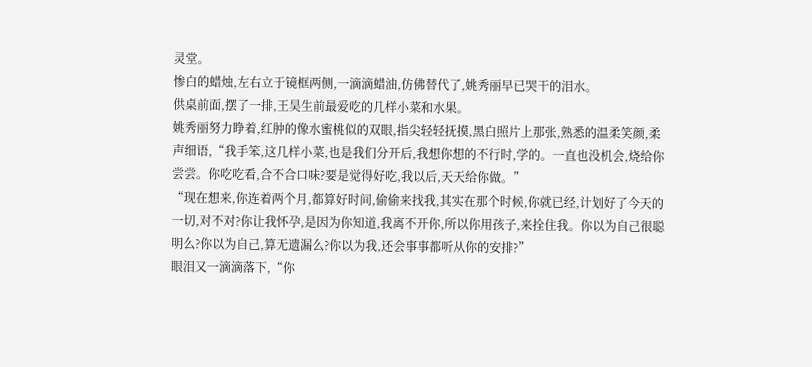灵堂。
惨白的蜡烛,左右立于镜框两侧,一滴滴蜡油,仿佛替代了,姚秀丽早已哭干的泪水。
供桌前面,摆了一排,王昊生前最爱吃的几样小菜和水果。
姚秀丽努力睁着,红肿的像水蜜桃似的双眼,指尖轻轻抚摸,黑白照片上那张,熟悉的温柔笑颜,柔声细语,“我手笨,这几样小菜,也是我们分开后,我想你想的不行时,学的。一直也没机会,烧给你尝尝。你吃吃看,合不合口味?要是觉得好吃,我以后,天天给你做。”
“现在想来,你连着两个月,都算好时间,偷偷来找我,其实在那个时候,你就已经,计划好了今天的一切,对不对?你让我怀孕,是因为你知道,我离不开你,所以你用孩子,来拴住我。你以为自己很聪明么?你以为自己,算无遗漏么?你以为我,还会事事都听从你的安排?”
眼泪又一滴滴落下,“你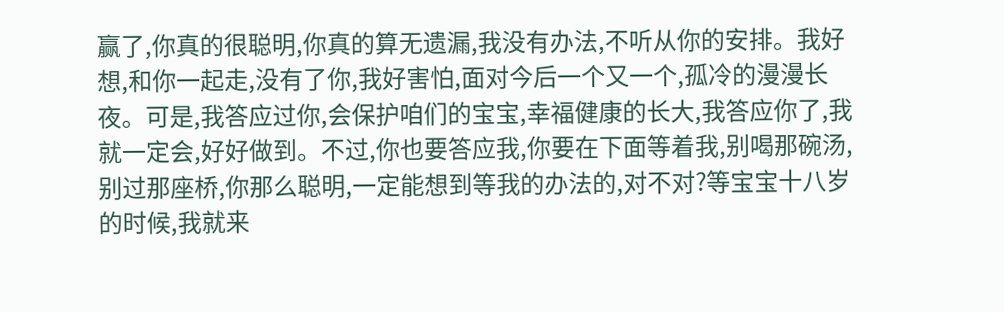赢了,你真的很聪明,你真的算无遗漏,我没有办法,不听从你的安排。我好想,和你一起走,没有了你,我好害怕,面对今后一个又一个,孤冷的漫漫长夜。可是,我答应过你,会保护咱们的宝宝,幸福健康的长大,我答应你了,我就一定会,好好做到。不过,你也要答应我,你要在下面等着我,别喝那碗汤,别过那座桥,你那么聪明,一定能想到等我的办法的,对不对?等宝宝十八岁的时候,我就来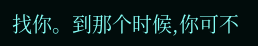找你。到那个时候,你可不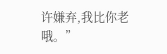许嫌弃,我比你老哦。”